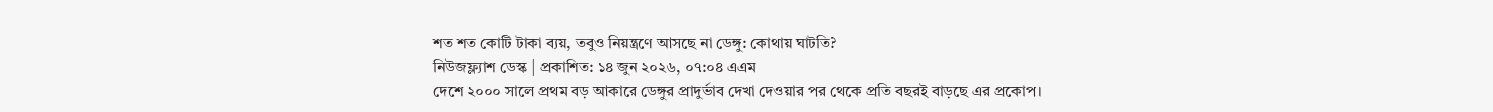শত শত কোটি টাকা ব্যয়, তবুও নিয়ন্ত্রণে আসছে না ডেঙ্গু: কোথায় ঘাটতি?
নিউজফ্ল্যাশ ডেস্ক | প্রকাশিত: ১৪ জুন ২০২৬, ০৭:০৪ এএম
দেশে ২০০০ সালে প্রথম বড় আকারে ডেঙ্গুর প্রাদুর্ভাব দেখা দেওয়ার পর থেকে প্রতি বছরই বাড়ছে এর প্রকোপ।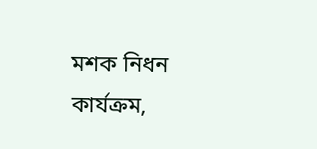মশক নিধন কার্যক্রম,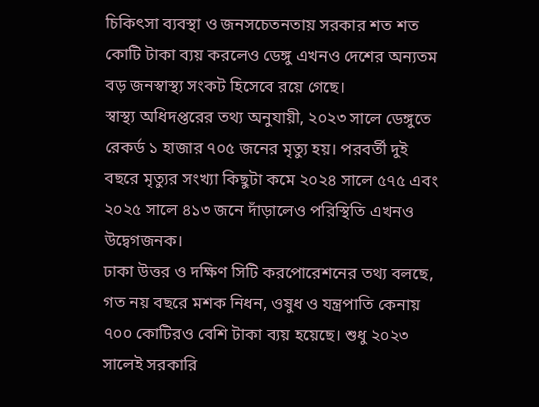চিকিৎসা ব্যবস্থা ও জনসচেতনতায় সরকার শত শত কোটি টাকা ব্যয় করলেও ডেঙ্গু এখনও দেশের অন্যতম বড় জনস্বাস্থ্য সংকট হিসেবে রয়ে গেছে।
স্বাস্থ্য অধিদপ্তরের তথ্য অনুযায়ী, ২০২৩ সালে ডেঙ্গুতে রেকর্ড ১ হাজার ৭০৫ জনের মৃত্যু হয়। পরবর্তী দুই বছরে মৃত্যুর সংখ্যা কিছুটা কমে ২০২৪ সালে ৫৭৫ এবং ২০২৫ সালে ৪১৩ জনে দাঁড়ালেও পরিস্থিতি এখনও উদ্বেগজনক।
ঢাকা উত্তর ও দক্ষিণ সিটি করপোরেশনের তথ্য বলছে, গত নয় বছরে মশক নিধন, ওষুধ ও যন্ত্রপাতি কেনায় ৭০০ কোটিরও বেশি টাকা ব্যয় হয়েছে। শুধু ২০২৩ সালেই সরকারি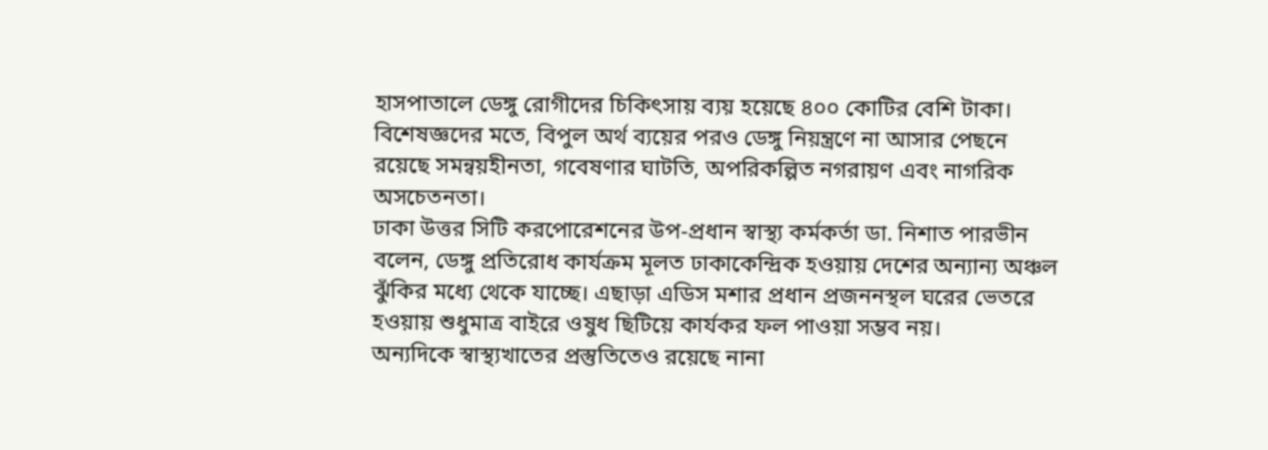হাসপাতালে ডেঙ্গু রোগীদের চিকিৎসায় ব্যয় হয়েছে ৪০০ কোটির বেশি টাকা।
বিশেষজ্ঞদের মতে, বিপুল অর্থ ব্যয়ের পরও ডেঙ্গু নিয়ন্ত্রণে না আসার পেছনে রয়েছে সমন্বয়হীনতা, গবেষণার ঘাটতি, অপরিকল্পিত নগরায়ণ এবং নাগরিক অসচেতনতা।
ঢাকা উত্তর সিটি করপোরেশনের উপ-প্রধান স্বাস্থ্য কর্মকর্তা ডা. নিশাত পারভীন বলেন, ডেঙ্গু প্রতিরোধ কার্যক্রম মূলত ঢাকাকেন্দ্রিক হওয়ায় দেশের অন্যান্য অঞ্চল ঝুঁকির মধ্যে থেকে যাচ্ছে। এছাড়া এডিস মশার প্রধান প্রজননস্থল ঘরের ভেতরে হওয়ায় শুধুমাত্র বাইরে ওষুধ ছিটিয়ে কার্যকর ফল পাওয়া সম্ভব নয়।
অন্যদিকে স্বাস্থ্যখাতের প্রস্তুতিতেও রয়েছে নানা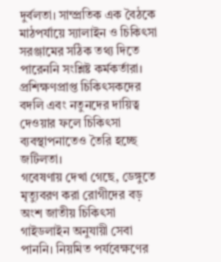দুর্বলতা। সাম্প্রতিক এক বৈঠকে মাঠপর্যায়ে স্যালাইন ও চিকিৎসা সরঞ্জামের সঠিক তথ্য দিতে পারেননি সংশ্লিষ্ট কর্মকর্তারা। প্রশিক্ষণপ্রাপ্ত চিকিৎসকদের বদলি এবং নতুনদের দায়িত্ব দেওয়ার ফলে চিকিৎসা ব্যবস্থাপনাতেও তৈরি হচ্ছে জটিলতা।
গবেষণায় দেখা গেছে, ডেঙ্গুতে মৃত্যুবরণ করা রোগীদের বড় অংশ জাতীয় চিকিৎসা গাইডলাইন অনুযায়ী সেবা পাননি। নিয়মিত পর্যবেক্ষণের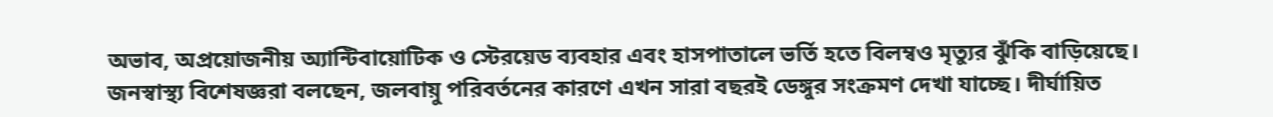অভাব, অপ্রয়োজনীয় অ্যান্টিবায়োটিক ও স্টেরয়েড ব্যবহার এবং হাসপাতালে ভর্তি হতে বিলম্বও মৃত্যুর ঝুঁকি বাড়িয়েছে।
জনস্বাস্থ্য বিশেষজ্ঞরা বলছেন, জলবায়ু পরিবর্তনের কারণে এখন সারা বছরই ডেঙ্গুর সংক্রমণ দেখা যাচ্ছে। দীর্ঘায়িত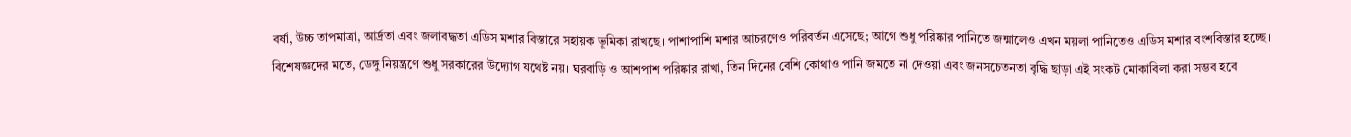বর্ষা, উচ্চ তাপমাত্রা, আর্দ্রতা এবং জলাবদ্ধতা এডিস মশার বিস্তারে সহায়ক ভূমিকা রাখছে। পাশাপাশি মশার আচরণেও পরিবর্তন এসেছে; আগে শুধু পরিষ্কার পানিতে জন্মালেও এখন ময়লা পানিতেও এডিস মশার বংশবিস্তার হচ্ছে।
বিশেষজ্ঞদের মতে, ডেঙ্গু নিয়ন্ত্রণে শুধু সরকারের উদ্যোগ যথেষ্ট নয়। ঘরবাড়ি ও আশপাশ পরিষ্কার রাখা, তিন দিনের বেশি কোথাও পানি জমতে না দেওয়া এবং জনসচেতনতা বৃদ্ধি ছাড়া এই সংকট মোকাবিলা করা সম্ভব হবে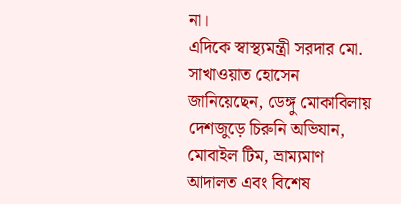না।
এদিকে স্বাস্থ্যমন্ত্রী সরদার মো. সাখাওয়াত হোসেন জানিয়েছেন, ডেঙ্গু মোকাবিলায় দেশজুড়ে চিরুনি অভিযান, মোবাইল টিম, ভ্রাম্যমাণ আদালত এবং বিশেষ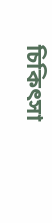চিকিৎসা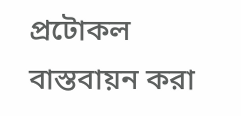প্রটোকল বাস্তবায়ন করা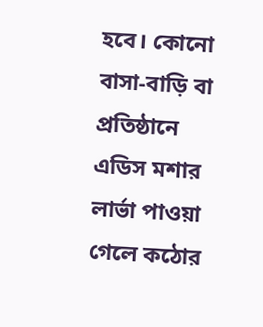হবে। কোনো বাসা-বাড়ি বা প্রতিষ্ঠানে এডিস মশার লার্ভা পাওয়া গেলে কঠোর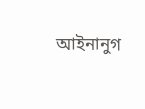আইনানুগ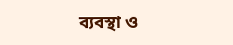ব্যবস্থা ও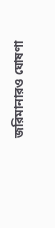জরিমানারও ঘোষণা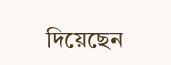দিয়েছেন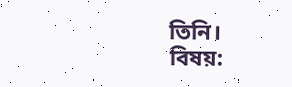তিনি।
বিষয়: